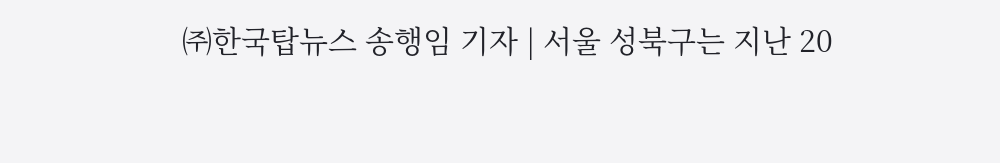㈜한국탑뉴스 송행임 기자 | 서울 성북구는 지난 20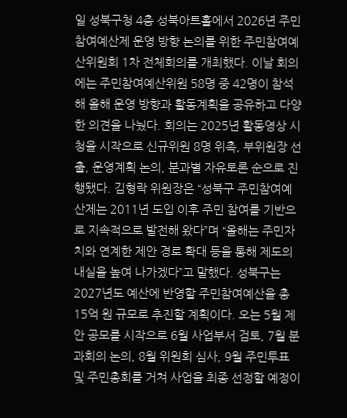일 성북구청 4층 성북아트홀에서 2026년 주민참여예산제 운영 방향 논의를 위한 주민참여예산위원회 1차 전체회의를 개최했다. 이날 회의에는 주민참여예산위원 58명 중 42명이 참석해 올해 운영 방향과 활동계획을 공유하고 다양한 의견을 나눴다. 회의는 2025년 활동영상 시청을 시작으로 신규위원 8명 위촉, 부위원장 선출, 운영계획 논의, 분과별 자유토론 순으로 진행됐다. 김형락 위원장은 “성북구 주민참여예산제는 2011년 도입 이후 주민 참여를 기반으로 지속적으로 발전해 왔다”며 “올해는 주민자치와 연계한 제안 경로 확대 등을 통해 제도의 내실을 높여 나가겠다”고 말했다. 성북구는 2027년도 예산에 반영할 주민참여예산을 총 15억 원 규모로 추진할 계획이다. 오는 5월 제안 공모를 시작으로 6월 사업부서 검토, 7월 분과회의 논의, 8월 위원회 심사, 9월 주민투표 및 주민총회를 거쳐 사업을 최종 선정할 예정이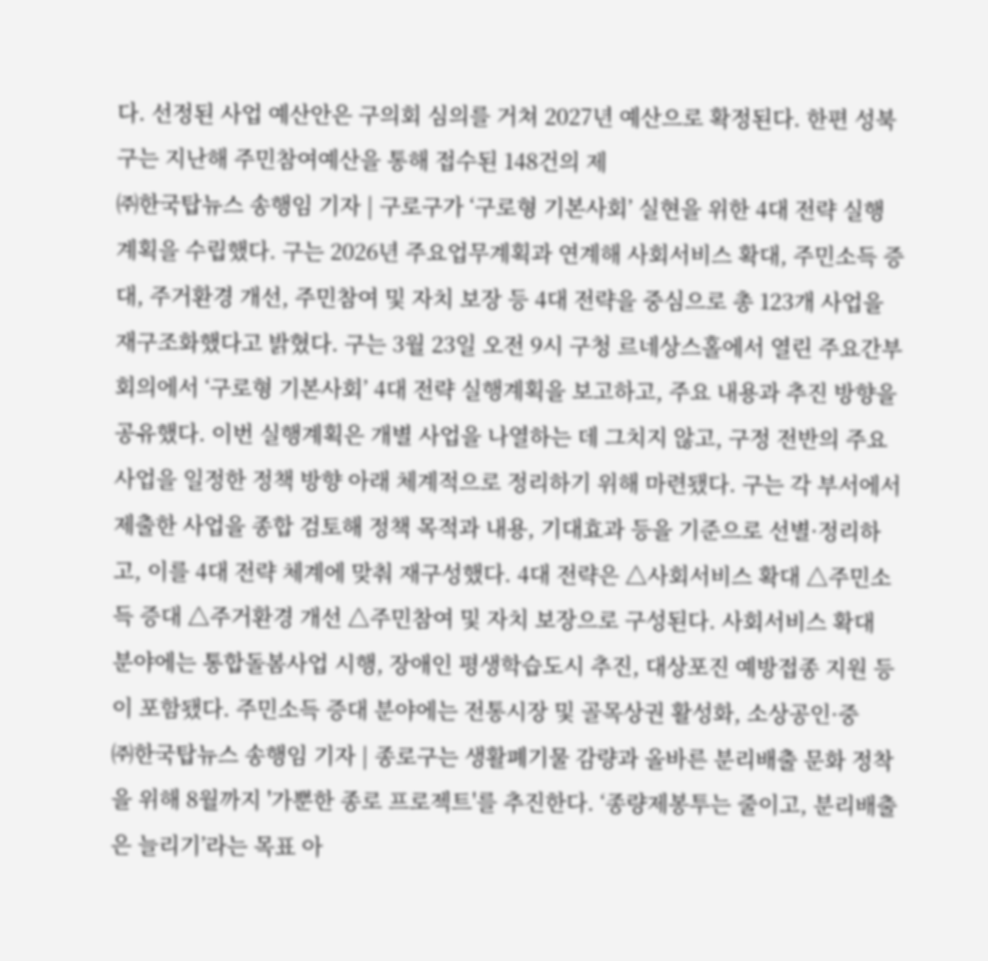다. 선정된 사업 예산안은 구의회 심의를 거쳐 2027년 예산으로 확정된다. 한편 성북구는 지난해 주민참여예산을 통해 접수된 148건의 제
㈜한국탑뉴스 송행임 기자 | 구로구가 ‘구로형 기본사회’ 실현을 위한 4대 전략 실행계획을 수립했다. 구는 2026년 주요업무계획과 연계해 사회서비스 확대, 주민소득 증대, 주거환경 개선, 주민참여 및 자치 보장 등 4대 전략을 중심으로 총 123개 사업을 재구조화했다고 밝혔다. 구는 3월 23일 오전 9시 구청 르네상스홀에서 열린 주요간부회의에서 ‘구로형 기본사회’ 4대 전략 실행계획을 보고하고, 주요 내용과 추진 방향을 공유했다. 이번 실행계획은 개별 사업을 나열하는 데 그치지 않고, 구정 전반의 주요 사업을 일정한 정책 방향 아래 체계적으로 정리하기 위해 마련됐다. 구는 각 부서에서 제출한 사업을 종합 검토해 정책 목적과 내용, 기대효과 등을 기준으로 선별·정리하고, 이를 4대 전략 체계에 맞춰 재구성했다. 4대 전략은 △사회서비스 확대 △주민소득 증대 △주거환경 개선 △주민참여 및 자치 보장으로 구성된다. 사회서비스 확대 분야에는 통합돌봄사업 시행, 장애인 평생학습도시 추진, 대상포진 예방접종 지원 등이 포함됐다. 주민소득 증대 분야에는 전통시장 및 골목상권 활성화, 소상공인·중
㈜한국탑뉴스 송행임 기자 | 종로구는 생활폐기물 감량과 올바른 분리배출 문화 정착을 위해 8월까지 '가뿐한 종로 프로젝트'를 추진한다. ‘종량제봉투는 줄이고, 분리배출은 늘리기’라는 목표 아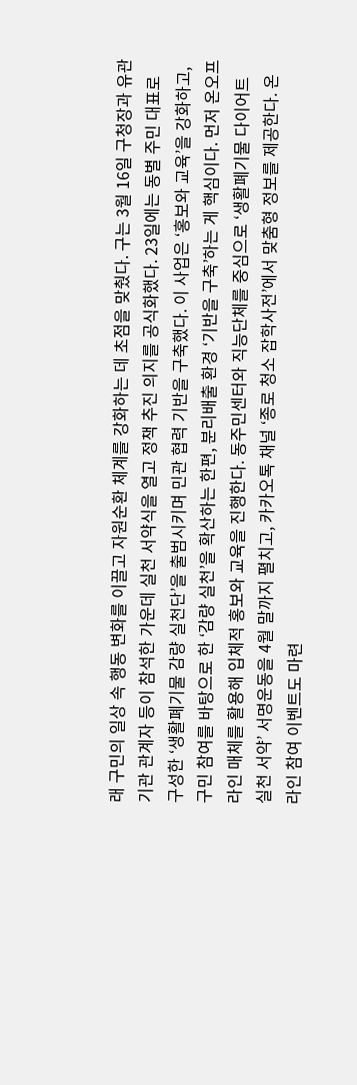래 구민의 일상 속 행동 변화를 이끌고 자원순환 체계를 강화하는 데 초점을 맞췄다. 구는 3월 16일 구청장과 유관기관 관계자 등이 참석한 가운데 실천 서약식을 열고 정책 추진 의지를 공식화했다. 23일에는 동별 주민 대표로 구성한 ‘생활폐기물 감량 실천단’을 출범시키며 민관 협력 기반을 구축했다. 이 사업은 ‘홍보와 교육’을 강화하고, 구민 참여를 바탕으로 한 ‘감량 실천’을 확산하는 한편, 분리배출 환경 ‘기반을 구축’하는 게 핵심이다. 먼저 온오프라인 매체를 활용해 입체적 홍보와 교육을 진행한다. 동주민센터와 직능단체를 중심으로 ‘생활폐기물 다이어트 실천 서약’ 서명운동을 4월 말까지 펼치고, 카카오톡 채널 ‘종로 청소 잡학사전’에서 맞춤형 정보를 제공한다. 온라인 참여 이벤트도 마련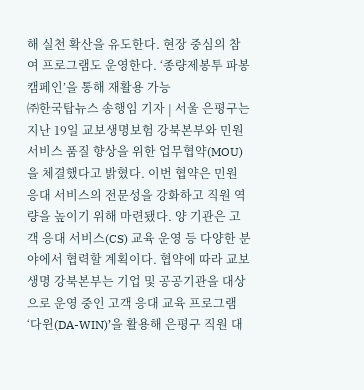해 실천 확산을 유도한다. 현장 중심의 참여 프로그램도 운영한다. ‘종량제봉투 파봉 캠페인’을 통해 재활용 가능
㈜한국탑뉴스 송행임 기자 | 서울 은평구는 지난 19일 교보생명보험 강북본부와 민원 서비스 품질 향상을 위한 업무협약(MOU)을 체결했다고 밝혔다. 이번 협약은 민원 응대 서비스의 전문성을 강화하고 직원 역량을 높이기 위해 마련됐다. 양 기관은 고객 응대 서비스(CS) 교육 운영 등 다양한 분야에서 협력할 계획이다. 협약에 따라 교보생명 강북본부는 기업 및 공공기관을 대상으로 운영 중인 고객 응대 교육 프로그램 ‘다윈(DA-WIN)’을 활용해 은평구 직원 대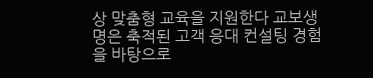상 맞춤형 교육을 지원한다 교보생명은 축적된 고객 응대 컨설팅 경험을 바탕으로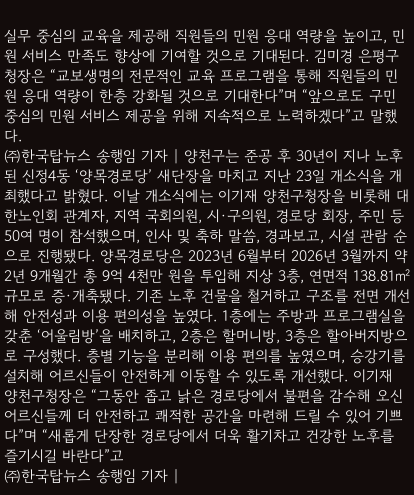실무 중심의 교육을 제공해 직원들의 민원 응대 역량을 높이고, 민원 서비스 만족도 향상에 기여할 것으로 기대된다. 김미경 은평구청장은 “교보생명의 전문적인 교육 프로그램을 통해 직원들의 민원 응대 역량이 한층 강화될 것으로 기대한다”며 “앞으로도 구민 중심의 민원 서비스 제공을 위해 지속적으로 노력하겠다”고 말했다.
㈜한국탑뉴스 송행임 기자 | 양천구는 준공 후 30년이 지나 노후된 신정4동 ‘양목경로당’ 새단장을 마치고 지난 23일 개소식을 개최했다고 밝혔다. 이날 개소식에는 이기재 양천구청장을 비롯해 대한노인회 관계자, 지역 국회의원, 시·구의원, 경로당 회장, 주민 등 50여 명이 참석했으며, 인사 및 축하 말씀, 경과보고, 시설 관람 순으로 진행됐다. 양목경로당은 2023년 6월부터 2026년 3월까지 약 2년 9개월간 총 9억 4천만 원을 투입해 지상 3층, 연면적 138.81㎡ 규모로 증·개축됐다. 기존 노후 건물을 철거하고 구조를 전면 개선해 안전성과 이용 편의성을 높였다. 1층에는 주방과 프로그램실을 갖춘 ‘어울림방’을 배치하고, 2층은 할머니방, 3층은 할아버지방으로 구성했다. 층별 기능을 분리해 이용 편의를 높였으며, 승강기를 설치해 어르신들이 안전하게 이동할 수 있도록 개선했다. 이기재 양천구청장은 “그동안 좁고 낡은 경로당에서 불편을 감수해 오신 어르신들께 더 안전하고 쾌적한 공간을 마련해 드릴 수 있어 기쁘다”며 “새롭게 단장한 경로당에서 더욱 활기차고 건강한 노후를 즐기시길 바란다”고
㈜한국탑뉴스 송행임 기자 |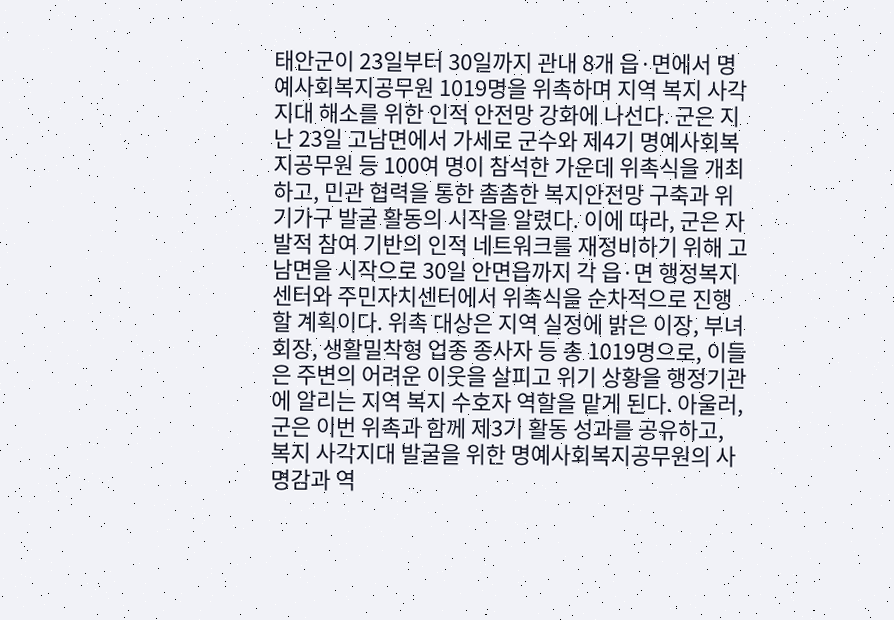태안군이 23일부터 30일까지 관내 8개 읍·면에서 명예사회복지공무원 1019명을 위촉하며 지역 복지 사각지대 해소를 위한 인적 안전망 강화에 나선다. 군은 지난 23일 고남면에서 가세로 군수와 제4기 명예사회복지공무원 등 100여 명이 참석한 가운데 위촉식을 개최하고, 민관 협력을 통한 촘촘한 복지안전망 구축과 위기가구 발굴 활동의 시작을 알렸다. 이에 따라, 군은 자발적 참여 기반의 인적 네트워크를 재정비하기 위해 고남면을 시작으로 30일 안면읍까지 각 읍·면 행정복지센터와 주민자치센터에서 위촉식을 순차적으로 진행할 계획이다. 위촉 대상은 지역 실정에 밝은 이장, 부녀회장, 생활밀착형 업종 종사자 등 총 1019명으로, 이들은 주변의 어려운 이웃을 살피고 위기 상황을 행정기관에 알리는 지역 복지 수호자 역할을 맡게 된다. 아울러, 군은 이번 위촉과 함께 제3기 활동 성과를 공유하고, 복지 사각지대 발굴을 위한 명예사회복지공무원의 사명감과 역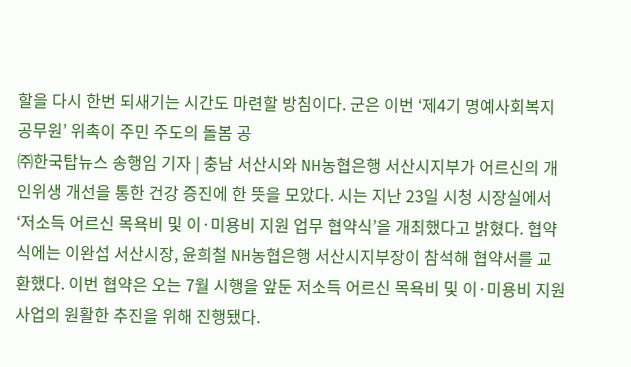할을 다시 한번 되새기는 시간도 마련할 방침이다. 군은 이번 ‘제4기 명예사회복지공무원’ 위촉이 주민 주도의 돌봄 공
㈜한국탑뉴스 송행임 기자 | 충남 서산시와 NH농협은행 서산시지부가 어르신의 개인위생 개선을 통한 건강 증진에 한 뜻을 모았다. 시는 지난 23일 시청 시장실에서 ‘저소득 어르신 목욕비 및 이·미용비 지원 업무 협약식’을 개최했다고 밝혔다. 협약식에는 이완섭 서산시장, 윤희철 NH농협은행 서산시지부장이 참석해 협약서를 교환했다. 이번 협약은 오는 7월 시행을 앞둔 저소득 어르신 목욕비 및 이·미용비 지원사업의 원활한 추진을 위해 진행됐다.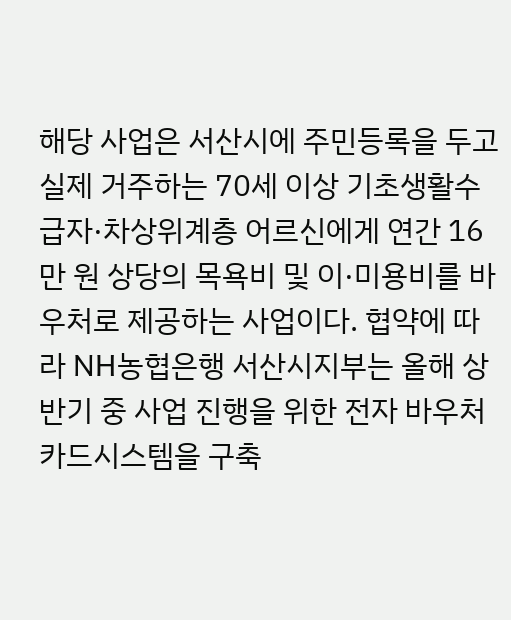해당 사업은 서산시에 주민등록을 두고 실제 거주하는 70세 이상 기초생활수급자·차상위계층 어르신에게 연간 16만 원 상당의 목욕비 및 이·미용비를 바우처로 제공하는 사업이다. 협약에 따라 NH농협은행 서산시지부는 올해 상반기 중 사업 진행을 위한 전자 바우처 카드시스템을 구축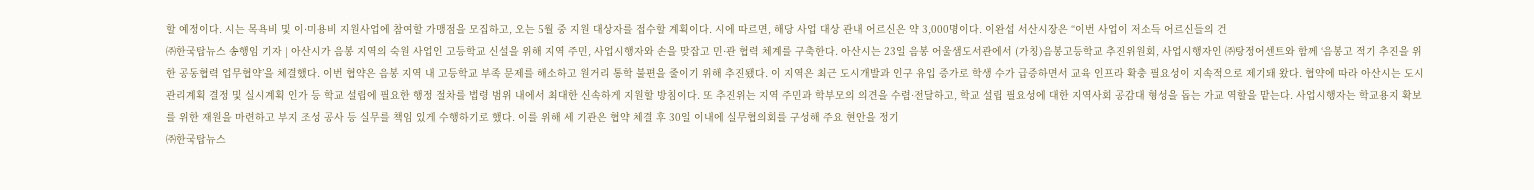할 예정이다. 시는 목욕비 및 이·미용비 지원사업에 참여할 가맹점을 모집하고, 오는 5월 중 지원 대상자를 접수할 계획이다. 시에 따르면, 해당 사업 대상 관내 어르신은 약 3,000명이다. 이완섭 서산시장은 “이번 사업이 저소득 어르신들의 건
㈜한국탑뉴스 송행임 기자 | 아산시가 음봉 지역의 숙원 사업인 고등학교 신설을 위해 지역 주민, 사업시행자와 손을 맞잡고 민·관 협력 체계를 구축한다. 아산시는 23일 음봉 어울샘도서관에서 (가칭)음봉고등학교 추진위원회, 사업시행자인 ㈜탕정어센트와 함께 ‘음봉고 적기 추진을 위한 공동협력 업무협약’을 체결했다. 이번 협약은 음봉 지역 내 고등학교 부족 문제를 해소하고 원거리 통학 불편을 줄이기 위해 추진됐다. 이 지역은 최근 도시개발과 인구 유입 증가로 학생 수가 급증하면서 교육 인프라 확충 필요성이 지속적으로 제기돼 왔다. 협약에 따라 아산시는 도시관리계획 결정 및 실시계획 인가 등 학교 설립에 필요한 행정 절차를 법령 범위 내에서 최대한 신속하게 지원할 방침이다. 또 추진위는 지역 주민과 학부모의 의견을 수렴·전달하고, 학교 설립 필요성에 대한 지역사회 공감대 형성을 돕는 가교 역할을 맡는다. 사업시행자는 학교용지 확보를 위한 재원을 마련하고 부지 조성 공사 등 실무를 책임 있게 수행하기로 했다. 이를 위해 세 기관은 협약 체결 후 30일 이내에 실무협의회를 구성해 주요 현안을 정기
㈜한국탑뉴스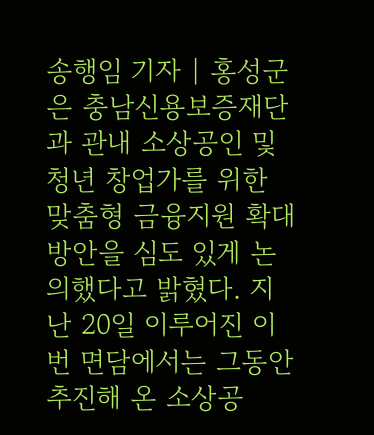송행임 기자 | 홍성군은 충남신용보증재단과 관내 소상공인 및 청년 창업가를 위한 맞춤형 금융지원 확대 방안을 심도 있게 논의했다고 밝혔다. 지난 20일 이루어진 이번 면담에서는 그동안 추진해 온 소상공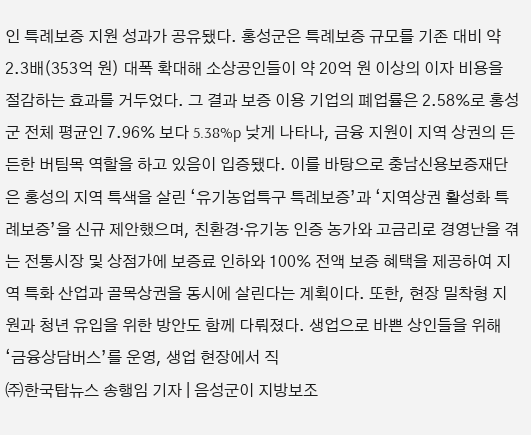인 특례보증 지원 성과가 공유됐다. 홍성군은 특례보증 규모를 기존 대비 약 2.3배(353억 원) 대폭 확대해 소상공인들이 약 20억 원 이상의 이자 비용을 절감하는 효과를 거두었다. 그 결과 보증 이용 기업의 폐업률은 2.58%로 홍성군 전체 평균인 7.96% 보다 5.38%p 낮게 나타나, 금융 지원이 지역 상권의 든든한 버팀목 역할을 하고 있음이 입증됐다. 이를 바탕으로 충남신용보증재단은 홍성의 지역 특색을 살린 ‘유기농업특구 특례보증’과 ‘지역상권 활성화 특례보증’을 신규 제안했으며, 친환경·유기농 인증 농가와 고금리로 경영난을 겪는 전통시장 및 상점가에 보증료 인하와 100% 전액 보증 혜택을 제공하여 지역 특화 산업과 골목상권을 동시에 살린다는 계획이다. 또한, 현장 밀착형 지원과 청년 유입을 위한 방안도 함께 다뤄졌다. 생업으로 바쁜 상인들을 위해 ‘금융상담버스’를 운영, 생업 현장에서 직
㈜한국탑뉴스 송행임 기자 | 음성군이 지방보조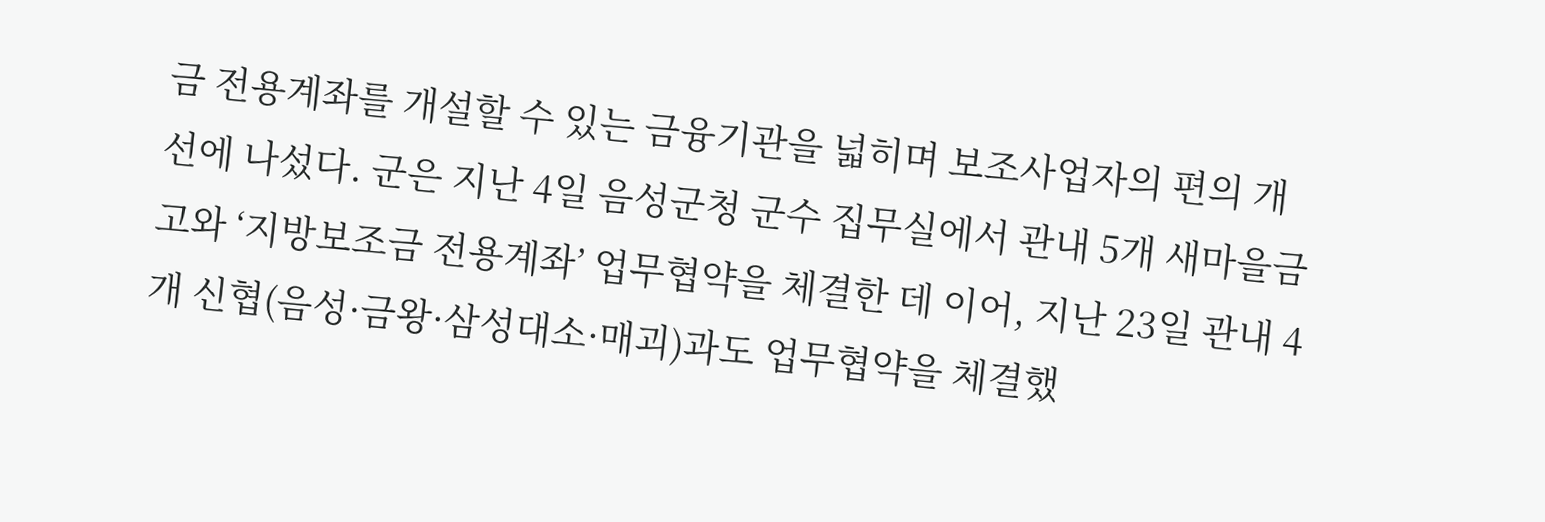금 전용계좌를 개설할 수 있는 금융기관을 넓히며 보조사업자의 편의 개선에 나섰다. 군은 지난 4일 음성군청 군수 집무실에서 관내 5개 새마을금고와 ‘지방보조금 전용계좌’ 업무협약을 체결한 데 이어, 지난 23일 관내 4개 신협(음성·금왕·삼성대소·매괴)과도 업무협약을 체결했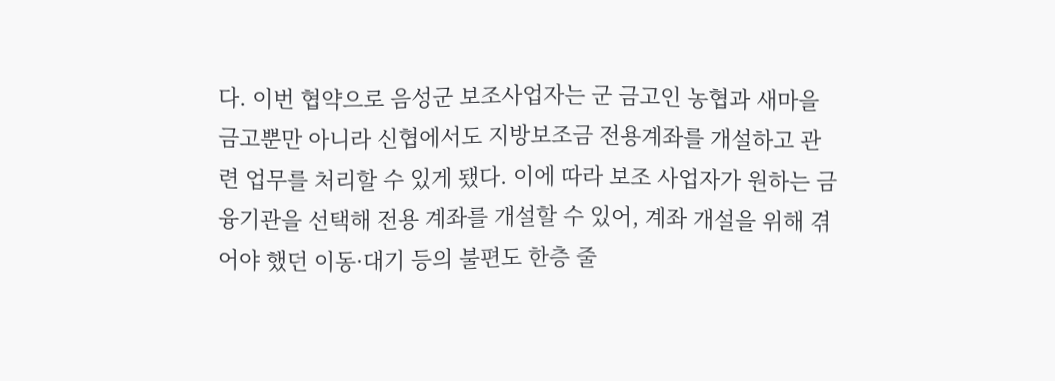다. 이번 협약으로 음성군 보조사업자는 군 금고인 농협과 새마을금고뿐만 아니라 신협에서도 지방보조금 전용계좌를 개설하고 관련 업무를 처리할 수 있게 됐다. 이에 따라 보조 사업자가 원하는 금융기관을 선택해 전용 계좌를 개설할 수 있어, 계좌 개설을 위해 겪어야 했던 이동·대기 등의 불편도 한층 줄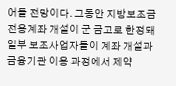어들 전망이다. 그동안 지방보조금 전용계좌 개설이 군 금고로 한정돼 일부 보조사업자들이 계좌 개설과 금융기관 이용 과정에서 제약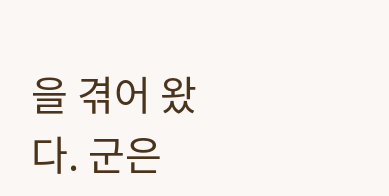을 겪어 왔다. 군은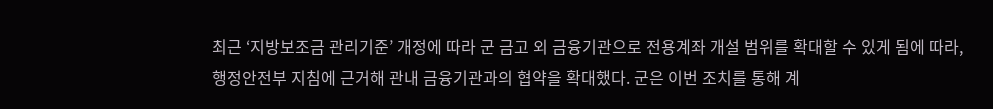최근 ‘지방보조금 관리기준’ 개정에 따라 군 금고 외 금융기관으로 전용계좌 개설 범위를 확대할 수 있게 됨에 따라, 행정안전부 지침에 근거해 관내 금융기관과의 협약을 확대했다. 군은 이번 조치를 통해 계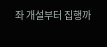좌 개설부터 집행까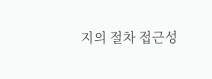지의 절차 접근성